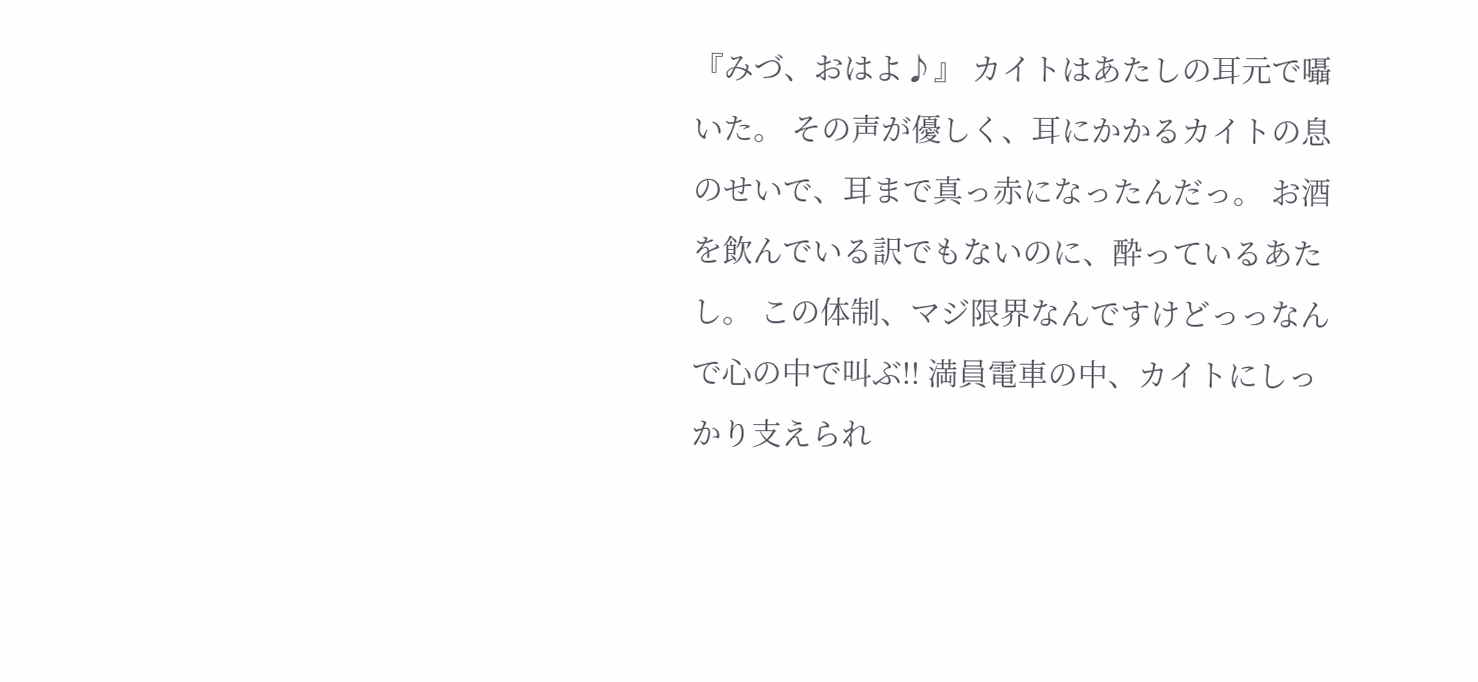『みづ、おはよ♪』 カイトはあたしの耳元で囁いた。 その声が優しく、耳にかかるカイトの息のせいで、耳まで真っ赤になったんだっ。 お酒を飲んでいる訳でもないのに、酔っているあたし。 この体制、マジ限界なんですけどっっなんで心の中で叫ぶ!! 満員電車の中、カイトにしっかり支えられ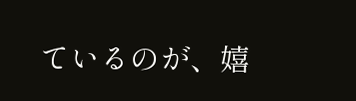ているのが、嬉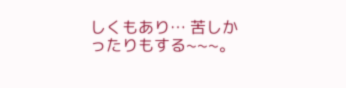しくもあり… 苦しかったりもする~~~。